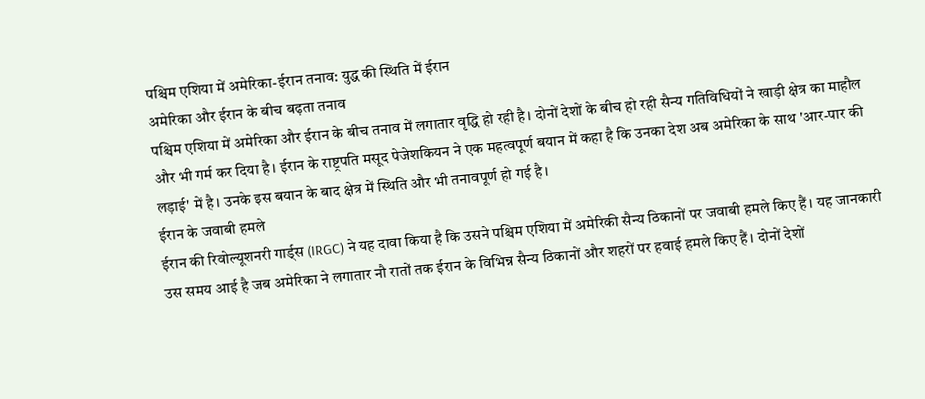पश्चिम एशिया में अमेरिका-ईरान तनाव: युद्ध की स्थिति में ईरान
अमेरिका और ईरान के बीच बढ़ता तनाव
पश्चिम एशिया में अमेरिका और ईरान के बीच तनाव में लगातार वृद्धि हो रही है। दोनों देशों के बीच हो रही सैन्य गतिविधियों ने खाड़ी क्षेत्र का माहौल और भी गर्म कर दिया है। ईरान के राष्ट्रपति मसूद पेजेशकियन ने एक महत्वपूर्ण बयान में कहा है कि उनका देश अब अमेरिका के साथ 'आर-पार की लड़ाई' में है। उनके इस बयान के बाद क्षेत्र में स्थिति और भी तनावपूर्ण हो गई है।
ईरान के जवाबी हमले
ईरान की रिवोल्यूशनरी गार्ड्स (IRGC) ने यह दावा किया है कि उसने पश्चिम एशिया में अमेरिकी सैन्य ठिकानों पर जवाबी हमले किए हैं। यह जानकारी उस समय आई है जब अमेरिका ने लगातार नौ रातों तक ईरान के विभिन्न सैन्य ठिकानों और शहरों पर हवाई हमले किए हैं। दोनों देशों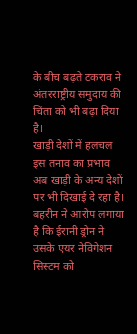के बीच बढ़ते टकराव ने अंतरराष्ट्रीय समुदाय की चिंता को भी बढ़ा दिया है।
खाड़ी देशों में हलचल
इस तनाव का प्रभाव अब खाड़ी के अन्य देशों पर भी दिखाई दे रहा है। बहरीन ने आरोप लगाया है कि ईरानी ड्रोन ने उसके एयर नेविगेशन सिस्टम को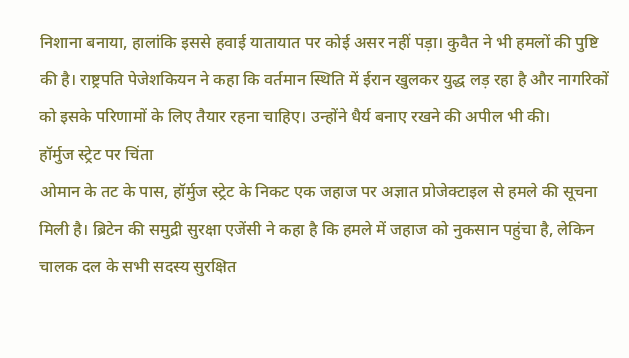निशाना बनाया, हालांकि इससे हवाई यातायात पर कोई असर नहीं पड़ा। कुवैत ने भी हमलों की पुष्टि की है। राष्ट्रपति पेजेशकियन ने कहा कि वर्तमान स्थिति में ईरान खुलकर युद्ध लड़ रहा है और नागरिकों को इसके परिणामों के लिए तैयार रहना चाहिए। उन्होंने धैर्य बनाए रखने की अपील भी की।
हॉर्मुज स्ट्रेट पर चिंता
ओमान के तट के पास, हॉर्मुज स्ट्रेट के निकट एक जहाज पर अज्ञात प्रोजेक्टाइल से हमले की सूचना मिली है। ब्रिटेन की समुद्री सुरक्षा एजेंसी ने कहा है कि हमले में जहाज को नुकसान पहुंचा है, लेकिन चालक दल के सभी सदस्य सुरक्षित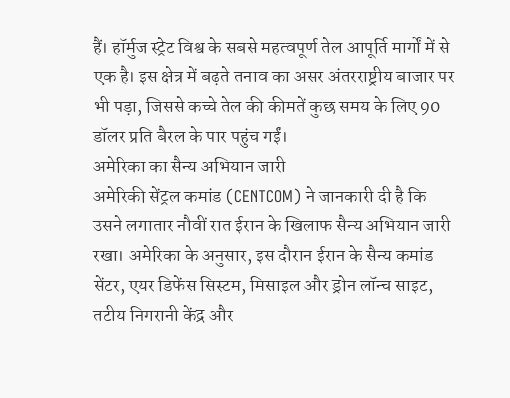हैं। हॉर्मुज स्ट्रेट विश्व के सबसे महत्वपूर्ण तेल आपूर्ति मार्गों में से एक है। इस क्षेत्र में बढ़ते तनाव का असर अंतरराष्ट्रीय बाजार पर भी पड़ा, जिससे कच्चे तेल की कीमतें कुछ समय के लिए 90 डॉलर प्रति बैरल के पार पहुंच गईं।
अमेरिका का सैन्य अभियान जारी
अमेरिकी सेंट्रल कमांड (CENTCOM) ने जानकारी दी है कि उसने लगातार नौवीं रात ईरान के खिलाफ सैन्य अभियान जारी रखा। अमेरिका के अनुसार, इस दौरान ईरान के सैन्य कमांड सेंटर, एयर डिफेंस सिस्टम, मिसाइल और ड्रोन लॉन्च साइट, तटीय निगरानी केंद्र और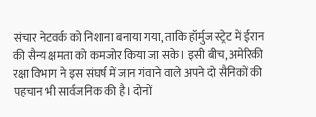संचार नेटवर्क को निशाना बनाया गया, ताकि हॉर्मुज स्ट्रेट में ईरान की सैन्य क्षमता को कमजोर किया जा सके। इसी बीच, अमेरिकी रक्षा विभाग ने इस संघर्ष में जान गंवाने वाले अपने दो सैनिकों की पहचान भी सार्वजनिक की है। दोनों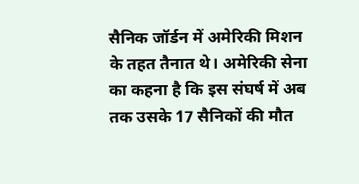सैनिक जॉर्डन में अमेरिकी मिशन के तहत तैनात थे। अमेरिकी सेना का कहना है कि इस संघर्ष में अब तक उसके 17 सैनिकों की मौत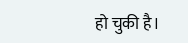हो चुकी है।